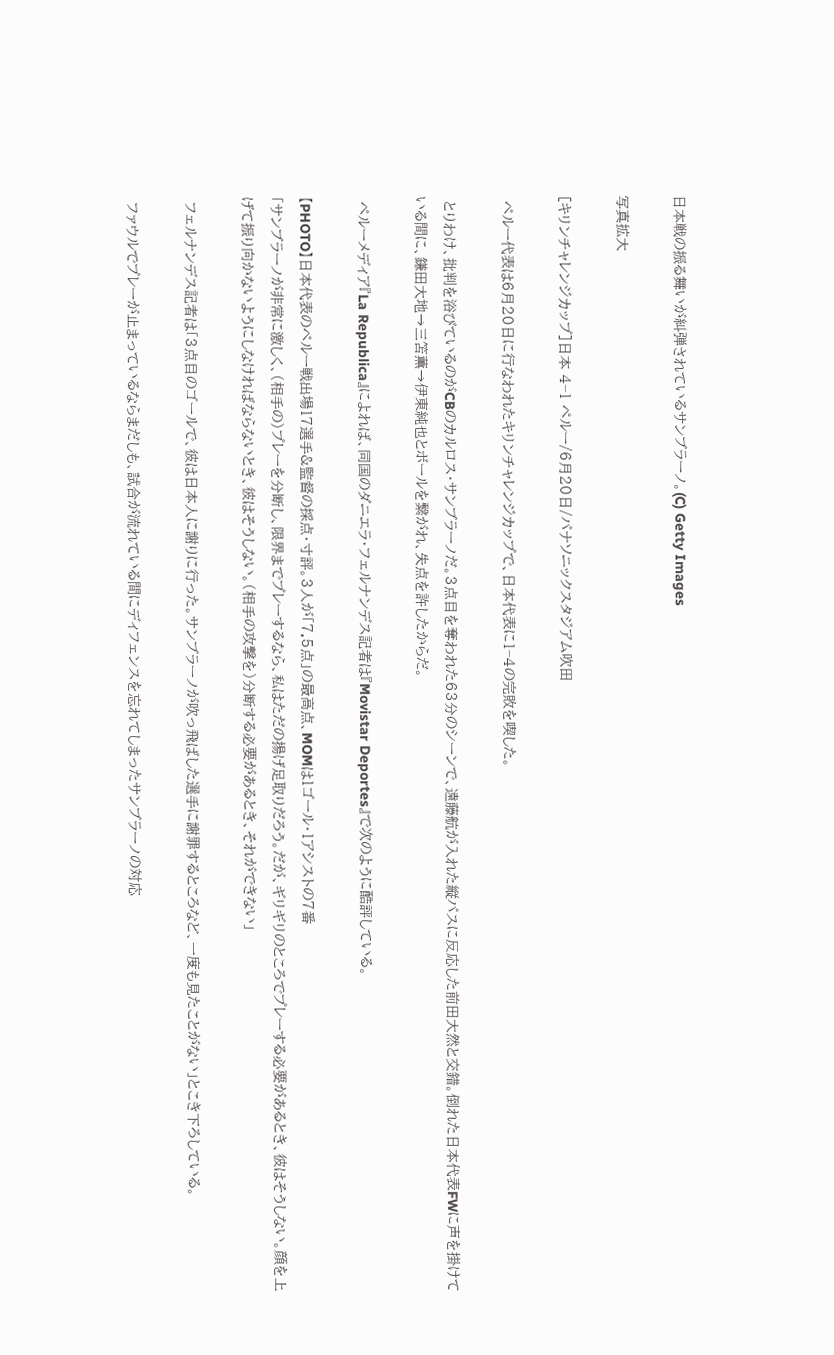日本戦の振る舞いが糾弾されているサンブラーノ。(C) Getty Images

写真拡大

[キリンチャレンジカップ]日本 4−1 ペルー/6月20日/パナソニックスタジアム吹田

 ペルー代表は6月20日に行なわれたキリンチャレンジカップで、日本代表に1−4の完敗を喫した。

 とりわけ、批判を浴びているのがCBのカルロス・サンブラーノだ。3点目を奪われた63分のシーンで、遠藤航が入れた縦パスに反応した前田大然と交錯。倒れた日本代表FWに声を掛けている間に、鎌田大地→三笘薫→伊東純也とボールを繋がれ、失点を許したからだ。

 ペルーメディア『La Republica』によれば、同国のダニエラ・フェルナンデス記者は『Movistar Deportes』で次のように酷評している。

【PHOTO】日本代表のペルー戦出場17選手&監督の採点・寸評。3人が「7.5点」の最高点、MOMは1ゴール・1アシストの7番
「サンブラーノが非常に激しく、(相手の)プレーを分断し、限界までプレーするなら、私はただの揚げ足取りだろう。だが、ギリギリのところでプレーする必要があるとき、彼はそうしない。顔を上げて振り向かないようにしなければならないとき、彼はそうしない。(相手の攻撃を)分断する必要があるとき、それができない」

 フェルナンデス記者は「3点目のゴールで、彼は日本人に謝りに行った。サンブラーノが吹っ飛ばした選手に謝罪するところなど、一度も見たことがない」とこき下ろしている。

 ファウルでプレーが止まっているならまだしも、試合が流れている間にディフェンスを忘れてしまったサンブラーノの対応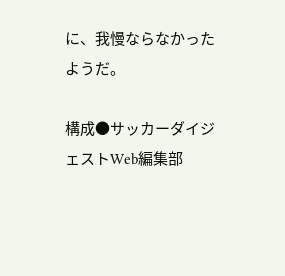に、我慢ならなかったようだ。

構成●サッカーダイジェストWeb編集部